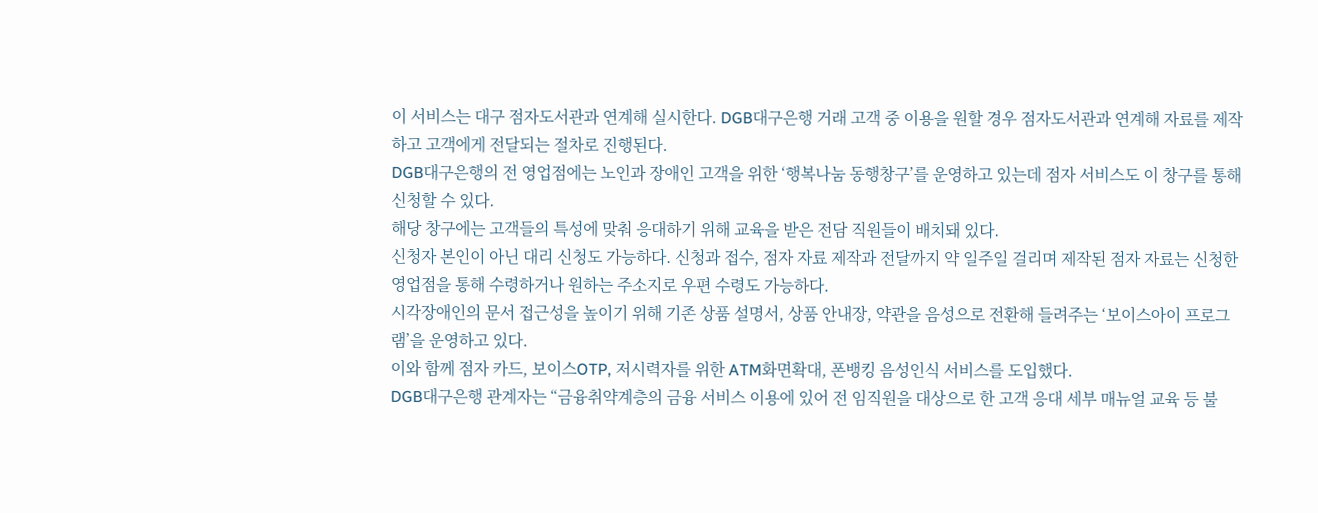이 서비스는 대구 점자도서관과 연계해 실시한다. DGB대구은행 거래 고객 중 이용을 원할 경우 점자도서관과 연계해 자료를 제작하고 고객에게 전달되는 절차로 진행된다.
DGB대구은행의 전 영업점에는 노인과 장애인 고객을 위한 ‘행복나눔 동행창구’를 운영하고 있는데 점자 서비스도 이 창구를 통해 신청할 수 있다.
해당 창구에는 고객들의 특성에 맞춰 응대하기 위해 교육을 받은 전담 직원들이 배치돼 있다.
신청자 본인이 아닌 대리 신청도 가능하다. 신청과 접수, 점자 자료 제작과 전달까지 약 일주일 걸리며 제작된 점자 자료는 신청한 영업점을 통해 수령하거나 원하는 주소지로 우편 수령도 가능하다.
시각장애인의 문서 접근성을 높이기 위해 기존 상품 설명서, 상품 안내장, 약관을 음성으로 전환해 들려주는 ‘보이스아이 프로그램’을 운영하고 있다.
이와 함께 점자 카드, 보이스OTP, 저시력자를 위한 ATM화면확대, 폰뱅킹 음성인식 서비스를 도입했다.
DGB대구은행 관계자는 “금융취약계층의 금융 서비스 이용에 있어 전 임직원을 대상으로 한 고객 응대 세부 매뉴얼 교육 등 불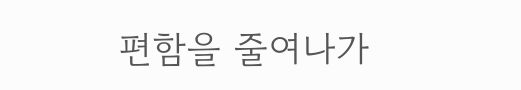편함을 줄여나가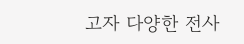고자 다양한 전사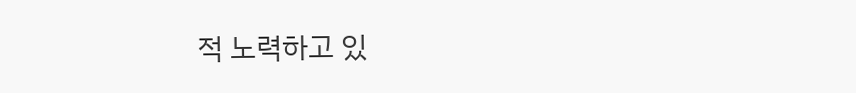적 노력하고 있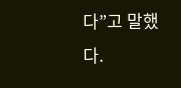다”고 말했다.